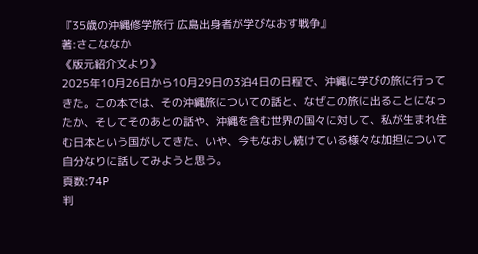『35歳の沖縄修学旅行 広島出身者が学びなおす戦争』
著:さこななか
《版元紹介文より》
2025年10月26日から10月29日の3泊4日の日程で、沖縄に学びの旅に行ってきた。この本では、その沖縄旅についての話と、なぜこの旅に出ることになったか、そしてそのあとの話や、沖縄を含む世界の国々に対して、私が生まれ住む日本という国がしてきた、いや、今もなおし続けている様々な加担について自分なりに話してみようと思う。
頁数:74P
判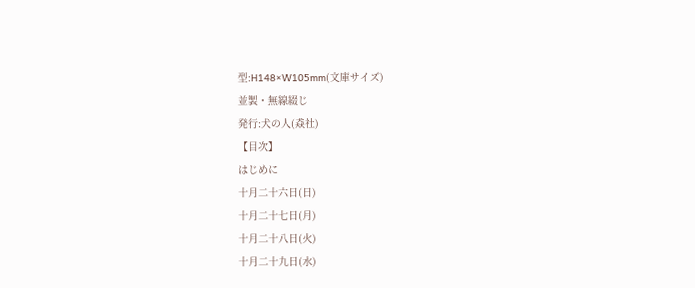型:H148×W105mm(文庫サイズ)
並製・無線綴じ
発行:犬の人(猋社)
【目次】
はじめに
十月二十六日(日)
十月二十七日(月)
十月二十八日(火)
十月二十九日(水)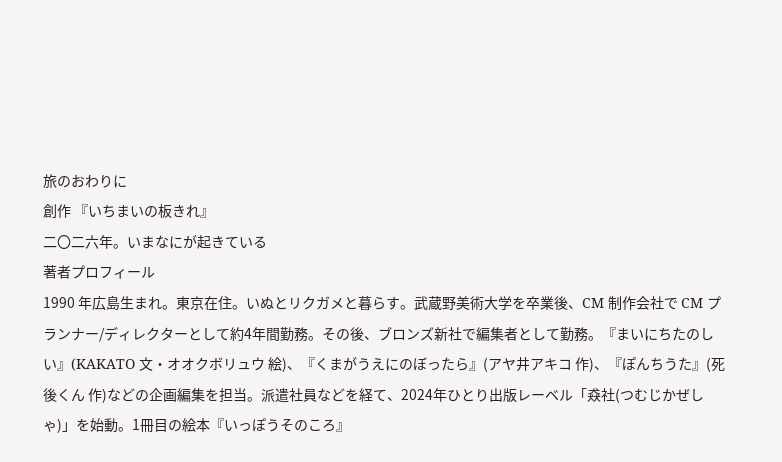旅のおわりに
創作 『いちまいの板きれ』
二〇二六年。いまなにが起きている
著者プロフィール
1990 年広島生まれ。東京在住。いぬとリクガメと暮らす。武蔵野美術大学を卒業後、CM 制作会社で CM プランナー/ディレクターとして約4年間勤務。その後、ブロンズ新社で編集者として勤務。『まいにちたのしい』(KAKATO 文・オオクボリュウ 絵)、『くまがうえにのぼったら』(アヤ井アキコ 作)、『ぽんちうた』(死後くん 作)などの企画編集を担当。派遣社員などを経て、2024年ひとり出版レーベル「猋社(つむじかぜしゃ)」を始動。1冊目の絵本『いっぽうそのころ』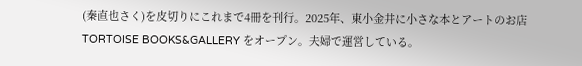(秦直也さく)を皮切りにこれまで4冊を刊行。2025年、東小金井に小さな本とアートのお店 TORTOISE BOOKS&GALLERY をオープン。夫婦で運営している。